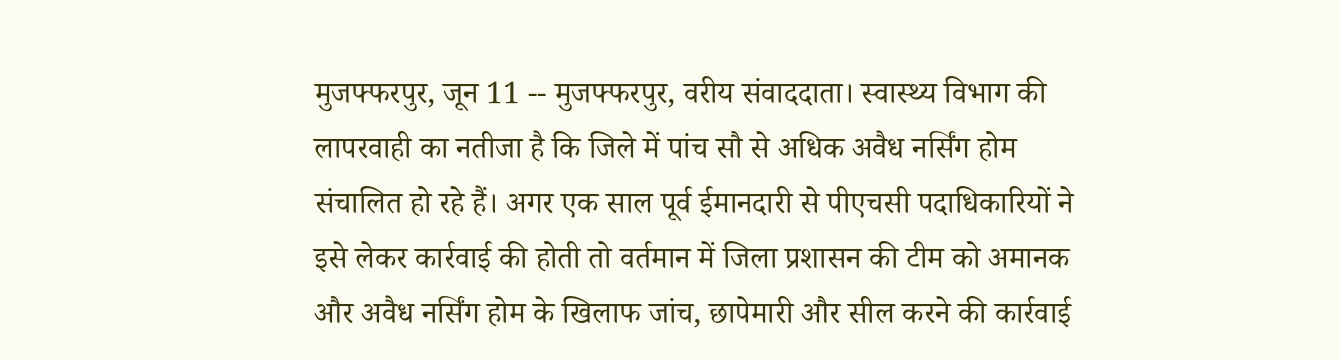मुजफ्फरपुर, जून 11 -- मुजफ्फरपुर, वरीय संवाददाता। स्वास्थ्य विभाग की लापरवाही का नतीजा है कि जिले में पांच सौ से अधिक अवैध नर्सिंग होम संचालित हो रहे हैं। अगर एक साल पूर्व ईमानदारी से पीएचसी पदाधिकारियों ने इसे लेकर कार्रवाई की होती तो वर्तमान में जिला प्रशासन की टीम को अमानक और अवैध नर्सिंग होम के खिलाफ जांच, छापेमारी और सील करने की कार्रवाई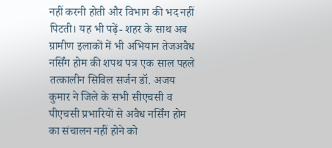नहीं करनी होती और विभाग की भद नहीं पिटती। यह भी पढ़ें- शहर के साथ अब ग्रामीण इलाकों में भी अभियान तेजअवैध नर्सिंग होम की शपथ पत्र एक साल पहले तत्कालीन सिविल सर्जन डॉ. अजय कुमार ने जिले के सभी सीएचसी व पीएचसी प्रभारियों से अवैध नर्सिंग होम का संचालन नहीं होने को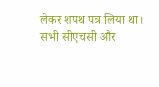लेकर शपथ पत्र लिया था। सभी सीएचसी और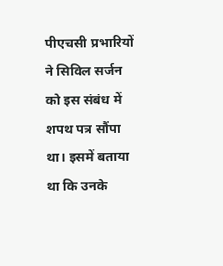पीएचसी प्रभारियों ने सिविल सर्जन को इस संबंध में शपथ पत्र सौंपा था। इसमें बताया था कि उनके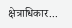क्षेत्राधिकार...